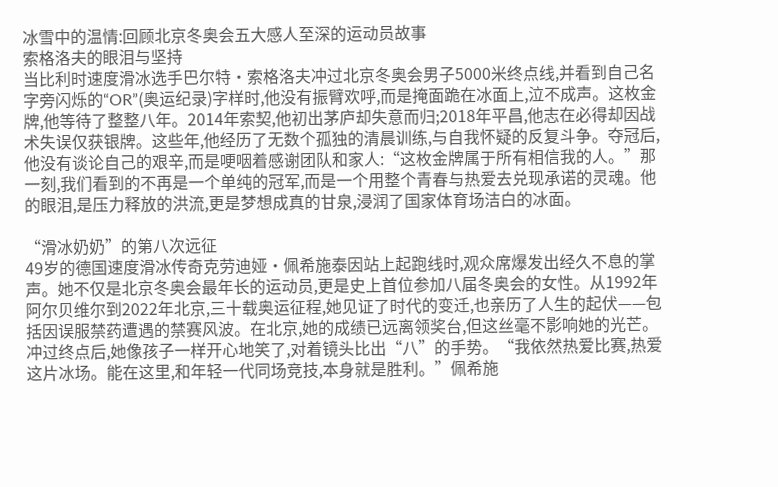冰雪中的温情:回顾北京冬奥会五大感人至深的运动员故事
索格洛夫的眼泪与坚持
当比利时速度滑冰选手巴尔特·索格洛夫冲过北京冬奥会男子5000米终点线,并看到自己名字旁闪烁的“OR”(奥运纪录)字样时,他没有振臂欢呼,而是掩面跪在冰面上,泣不成声。这枚金牌,他等待了整整八年。2014年索契,他初出茅庐却失意而归;2018年平昌,他志在必得却因战术失误仅获银牌。这些年,他经历了无数个孤独的清晨训练,与自我怀疑的反复斗争。夺冠后,他没有谈论自己的艰辛,而是哽咽着感谢团队和家人:“这枚金牌属于所有相信我的人。”那一刻,我们看到的不再是一个单纯的冠军,而是一个用整个青春与热爱去兑现承诺的灵魂。他的眼泪,是压力释放的洪流,更是梦想成真的甘泉,浸润了国家体育场洁白的冰面。

“滑冰奶奶”的第八次远征
49岁的德国速度滑冰传奇克劳迪娅·佩希施泰因站上起跑线时,观众席爆发出经久不息的掌声。她不仅是北京冬奥会最年长的运动员,更是史上首位参加八届冬奥会的女性。从1992年阿尔贝维尔到2022年北京,三十载奥运征程,她见证了时代的变迁,也亲历了人生的起伏——包括因误服禁药遭遇的禁赛风波。在北京,她的成绩已远离领奖台,但这丝毫不影响她的光芒。冲过终点后,她像孩子一样开心地笑了,对着镜头比出“八”的手势。“我依然热爱比赛,热爱这片冰场。能在这里,和年轻一代同场竞技,本身就是胜利。”佩希施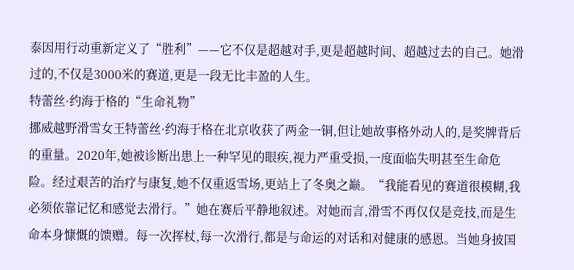泰因用行动重新定义了“胜利”——它不仅是超越对手,更是超越时间、超越过去的自己。她滑过的,不仅是3000米的赛道,更是一段无比丰盈的人生。
特蕾丝·约海于格的“生命礼物”
挪威越野滑雪女王特蕾丝·约海于格在北京收获了两金一铜,但让她故事格外动人的,是奖牌背后的重量。2020年,她被诊断出患上一种罕见的眼疾,视力严重受损,一度面临失明甚至生命危险。经过艰苦的治疗与康复,她不仅重返雪场,更站上了冬奥之巅。“我能看见的赛道很模糊,我必须依靠记忆和感觉去滑行。”她在赛后平静地叙述。对她而言,滑雪不再仅仅是竞技,而是生命本身慷慨的馈赠。每一次挥杖,每一次滑行,都是与命运的对话和对健康的感恩。当她身披国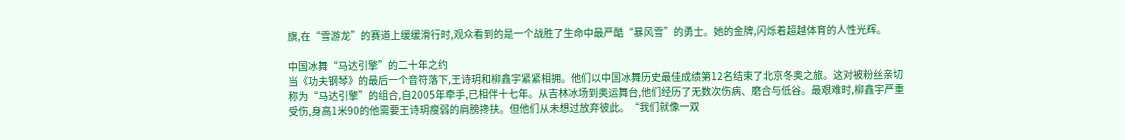旗,在“雪游龙”的赛道上缓缓滑行时,观众看到的是一个战胜了生命中最严酷“暴风雪”的勇士。她的金牌,闪烁着超越体育的人性光辉。

中国冰舞“马达引擎”的二十年之约
当《功夫钢琴》的最后一个音符落下,王诗玥和柳鑫宇紧紧相拥。他们以中国冰舞历史最佳成绩第12名结束了北京冬奥之旅。这对被粉丝亲切称为“马达引擎”的组合,自2005年牵手,已相伴十七年。从吉林冰场到奥运舞台,他们经历了无数次伤病、磨合与低谷。最艰难时,柳鑫宇严重受伤,身高1米90的他需要王诗玥瘦弱的肩膀搀扶。但他们从未想过放弃彼此。“我们就像一双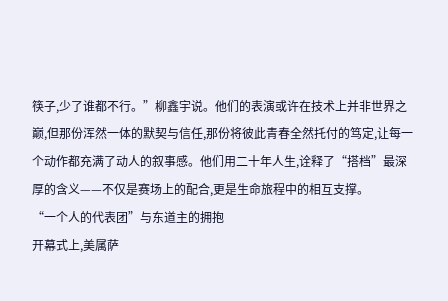筷子,少了谁都不行。”柳鑫宇说。他们的表演或许在技术上并非世界之巅,但那份浑然一体的默契与信任,那份将彼此青春全然托付的笃定,让每一个动作都充满了动人的叙事感。他们用二十年人生,诠释了“搭档”最深厚的含义——不仅是赛场上的配合,更是生命旅程中的相互支撑。
“一个人的代表团”与东道主的拥抱
开幕式上,美属萨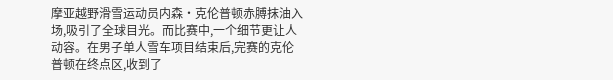摩亚越野滑雪运动员内森·克伦普顿赤膊抹油入场,吸引了全球目光。而比赛中,一个细节更让人动容。在男子单人雪车项目结束后,完赛的克伦普顿在终点区,收到了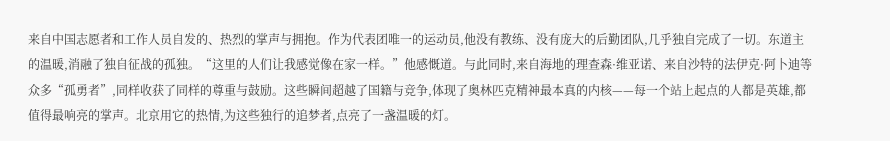来自中国志愿者和工作人员自发的、热烈的掌声与拥抱。作为代表团唯一的运动员,他没有教练、没有庞大的后勤团队,几乎独自完成了一切。东道主的温暖,消融了独自征战的孤独。“这里的人们让我感觉像在家一样。”他感慨道。与此同时,来自海地的理查森·维亚诺、来自沙特的法伊克·阿卜迪等众多“孤勇者”,同样收获了同样的尊重与鼓励。这些瞬间超越了国籍与竞争,体现了奥林匹克精神最本真的内核——每一个站上起点的人都是英雄,都值得最响亮的掌声。北京用它的热情,为这些独行的追梦者,点亮了一盏温暖的灯。